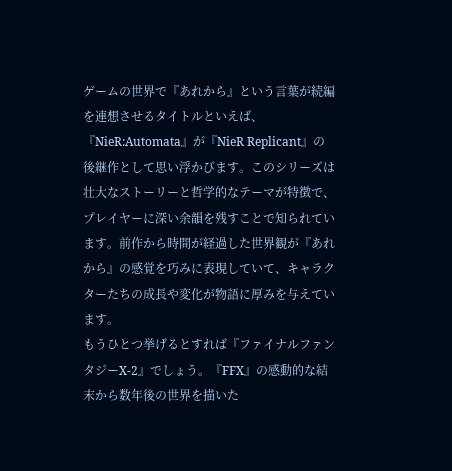ゲームの世界で『あれから』という言葉が続編を連想させるタイトルといえば、『NieR:Automata』が『NieR Replicant』の後継作として思い浮かびます。このシリーズは壮大なストーリーと哲学的なテーマが特徴で、プレイヤーに深い余韻を残すことで知られています。前作から時間が経過した世界観が『あれから』の感覚を巧みに表現していて、キャラクターたちの成長や変化が物語に厚みを与えています。
もうひとつ挙げるとすれば『ファイナルファンタジーX-2』でしょう。『FFX』の感動的な結末から数年後の世界を描いた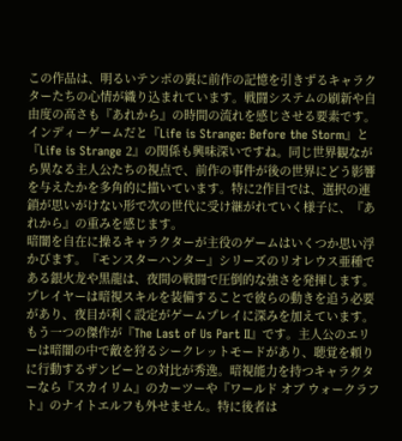この作品は、明るいテンポの裏に前作の記憶を引きずるキャラクターたちの心情が織り込まれています。戦闘システムの刷新や自由度の高さも『あれから』の時間の流れを感じさせる要素です。
インディーゲームだと『Life is Strange: Before the Storm』と『Life is Strange 2』の関係も興味深いですね。同じ世界観ながら異なる主人公たちの視点で、前作の事件が後の世界にどう影響を与えたかを多角的に描いています。特に2作目では、選択の連鎖が思いがけない形で次の世代に受け継がれていく様子に、『あれから』の重みを感じます。
暗闇を自在に操るキャラクターが主役のゲームはいくつか思い浮かびます。『モンスターハンター』シリーズのリオレウス亜種である銀火龙や黒龍は、夜間の戦闘で圧倒的な強さを発揮します。プレイヤーは暗視スキルを装備することで彼らの動きを追う必要があり、夜目が利く設定がゲームプレイに深みを加えています。
もう一つの傑作が『The Last of Us Part II』です。主人公のエリーは暗闇の中で敵を狩るシークレットモードがあり、聴覚を頼りに行動するザンビーとの対比が秀逸。暗視能力を持つキャラクターなら『スカイリム』のカーツーや『ワールド オブ ウォークラフト』のナイトエルフも外せません。特に後者は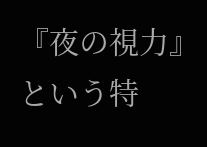『夜の視力』という特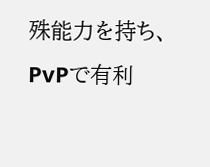殊能力を持ち、PvPで有利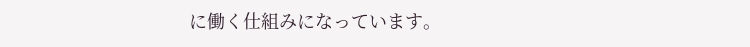に働く仕組みになっています。